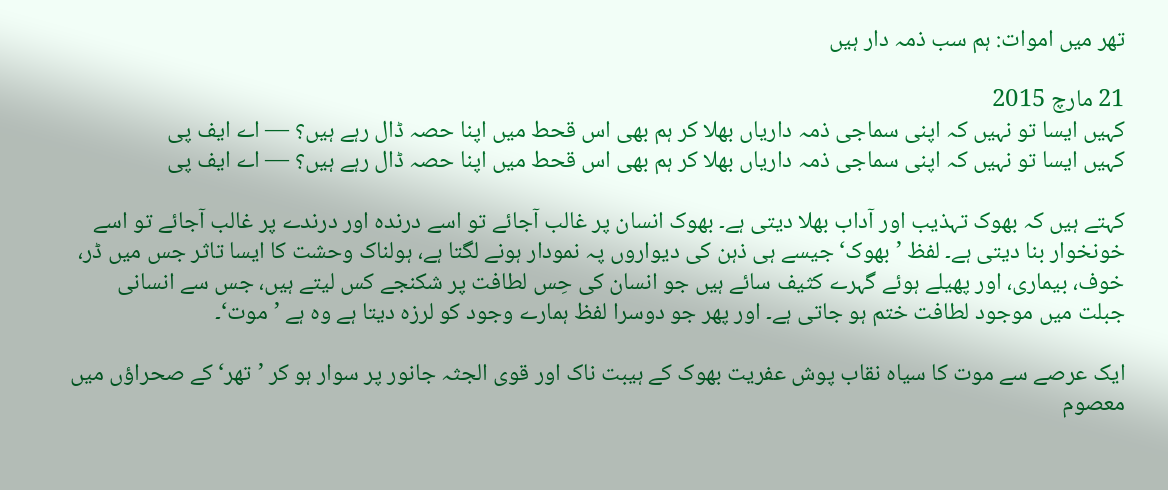تھر میں اموات: ہم سب ذمہ دار ہیں

21 مارچ 2015
کہیں ایسا تو نہیں کہ اپنی سماجی ذمہ داریاں بھلا کر ہم بھی اس قحط میں اپنا حصہ ڈال رہے ہیں؟ — اے ایف پی
کہیں ایسا تو نہیں کہ اپنی سماجی ذمہ داریاں بھلا کر ہم بھی اس قحط میں اپنا حصہ ڈال رہے ہیں؟ — اے ایف پی

کہتے ہیں کہ بھوک تہذیب اور آداب بھلا دیتی ہے۔ بھوک انسان پر غالب آجائے تو اسے درندہ اور درندے پر غالب آجائے تو اسے خونخوار بنا دیتی ہے۔ لفظ ’بھوک‘ جیسے ہی ذہن کی دیواروں پہ نمودار ہونے لگتا ہے، ہولناک وحشت کا ایسا تاثر جس میں ڈر، خوف، بیماری، اور پھیلے ہوئے گہرے کثیف سائے ہیں جو انسان کی حِس لطافت پر شکنجے کس لیتے ہیں، جس سے انسانی جبلت میں موجود لطافت ختم ہو جاتی ہے۔ اور پھر جو دوسرا لفظ ہمارے وجود کو لرزہ دیتا ہے وہ ہے ’موت‘۔

ایک عرصے سے موت کا سیاہ نقاب پوش عفریت بھوک کے ہیبت ناک اور قوی الجثہ جانور پر سوار ہو کر ’تھر‘ کے صحراؤں میں معصوم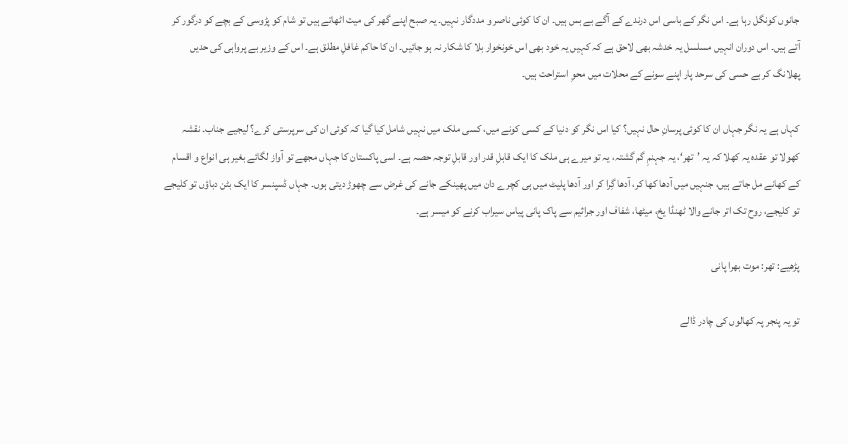جانوں کونگل رہا ہے۔ اس نگر کے باسی اس درندے کے آگے بے بس ہیں۔ ان کا کوئی ناصر و مددگار نہیں۔ یہ صبح اپنے گھر کی میت اٹھاتے ہیں تو شام کو پڑوسی کے بچے کو درگور کر آتے ہیں۔ اس دوران انہیں مسلسل یہ خدشہ بھی لاحق ہے کہ کہیں یہ خود بھی اس خونخوار بلا کا شکار نہ ہو جائیں۔ ان کا حاکم غافلِ مطلق ہے۔ اس کے وزیر بے پرواہی کی حدیں پھلانگ کر بے حسی کی سرحد پار اپنے سونے کے محلات میں محوِ استراحت ہیں۔

کہاں ہے یہ نگر جہاں ان کا کوئی پرسانِ حال نہیں؟ کیا اس نگر کو دنیا کے کسی کونے میں، کسی ملک میں نہیں شامل کیا گیا کہ کوئی ان کی سرپرستی کرے؟ لیجیے جناب۔ نقشہ کھولا تو عقدہ یہ کھلا کہ یہ ’تھر‘، یہ جہنمِ گم گشتہ، یہ تو میرے ہی ملک کا ایک قابلِ قدر اور قابلِ توجہ حصہ ہے۔ اسی پاکستان کا جہاں مجھے تو آواز لگائے بغیر ہی انواع و اقسام کے کھانے مل جاتے ہیں، جنہیں میں آدھا کھا کر، آدھا گِرا کر اور آدھا پلیٹ میں ہی کچرے دان میں پھینکے جانے کی غرض سے چھوڑ دیتی ہوں۔ جہاں ڈسپنسر کا ایک بٹن دباؤں تو کلیجے تو کلیجے، روح تک اتر جانے والا ٹھنڈا یخ، میٹھا، شفاف اور جراثیم سے پاک پانی پیاس سیراب کرنے کو میسر ہے۔

پڑھیے: تھر: موت بھرا پانی

تو یہ پنجر پہ کھالوں کی چادر ڈالے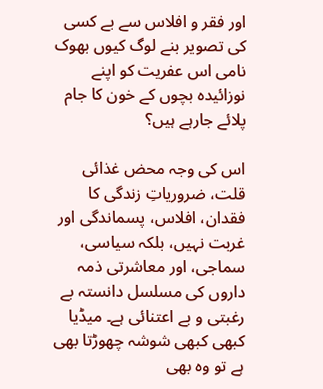اور فقر و افلاس سے بے کسی کی تصویر بنے لوگ کیوں بھوک نامی اس عفریت کو اپنے نوزائیدہ بچوں کے خون کا جام پلائے جارہے ہیں؟

اس کی وجہ محض غذائی قلت، ضروریاتِ زندگی کا فقدان، افلاس، پسماندگی اور غربت نہیں، بلکہ سیاسی، سماجی، اور معاشرتی ذمہ داروں کی مسلسل دانستہ بے رغبتی و بے اعتنائی ہے۔ میڈیا کبھی کبھی شوشہ چھوڑتا بھی ہے تو وہ بھی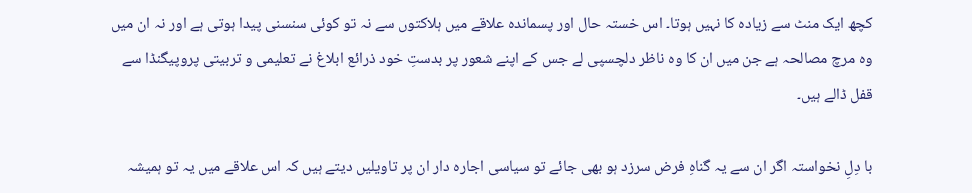کچھ ایک منٹ سے زیادہ کا نہیں ہوتا۔ اس خستہ حال اور پسماندہ علاقے میں ہلاکتوں سے نہ تو کوئی سنسنی پیدا ہوتی ہے اور نہ ان میں وہ مرچ مصالحہ ہے جن میں ان کا وہ ناظر دلچسپی لے جس کے اپنے شعور پر بدستِ خود ذرائع ابلاغ نے تعلیمی و تربیتی پروپیگنڈا سے قفل ڈالے ہیں۔

با دِلِ نخواستہ اگر ان سے یہ گناہِ فرض سرزد ہو بھی جائے تو سیاسی اجارہ دار ان پر تاویلیں دیتے ہیں کہ اس علاقے میں یہ تو ہمیشہ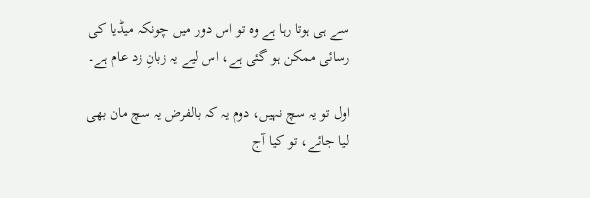سے ہی ہوتا رہا ہے وہ تو اس دور میں چونکہ میڈیا کی رسائی ممکن ہو گئی ہے، اس لیے یہ زبانِ زد عام ہے۔

اول تو یہ سچ نہیں، دوم یہ کہ بالفرض یہ سچ مان بھی لیا جائے، تو کیا آج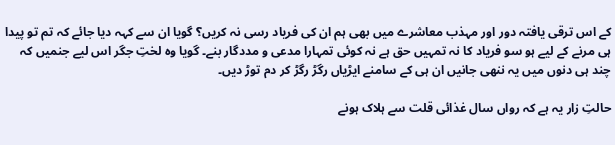کے اس ترقی یافتہ دور اور مہذب معاشرے میں بھی ہم ان کی فریاد رسی نہ کریں؟ گویا ان سے کہہ دیا جائے کہ تم تو پیدا ہی مرنے کے لیے ہو سو فریاد کا نہ تمہیں حق ہے نہ کوئی تمہارا مدعی و مددگار بنے۔ گویا وہ لختِ جگر اس لیے جنمیں کہ چند ہی دنوں میں یہ ننھی جانیں ان ہی کے سامنے ایڑیاں رگڑ رگڑ کر دم توڑ دیں۔

حالتِ زار یہ ہے کہ رواں سال غذائی قلت سے ہلاک ہونے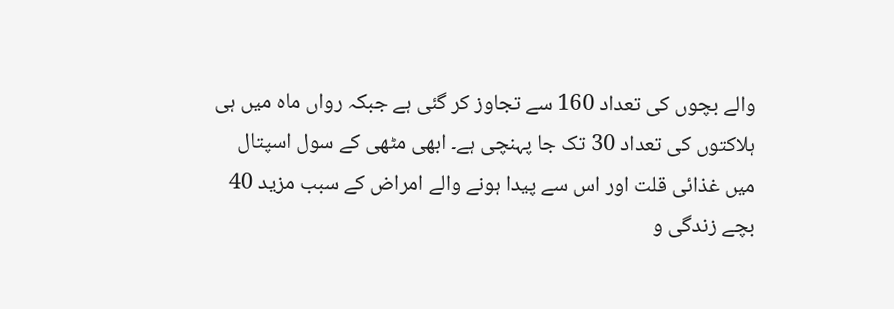والے بچوں کی تعداد 160 سے تجاوز کر گئی ہے جبکہ رواں ماہ میں ہی ہلاکتوں کی تعداد 30 تک جا پہنچی ہے۔ ابھی مٹھی کے سول اسپتال میں غذائی قلت اور اس سے پیدا ہونے والے امراض کے سبب مزید 40 بچے زندگی و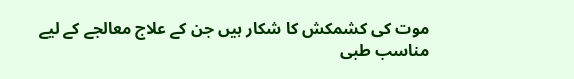موت کی کشمکش کا شکار ہیں جن کے علاج معالجے کے لیے مناسب طبی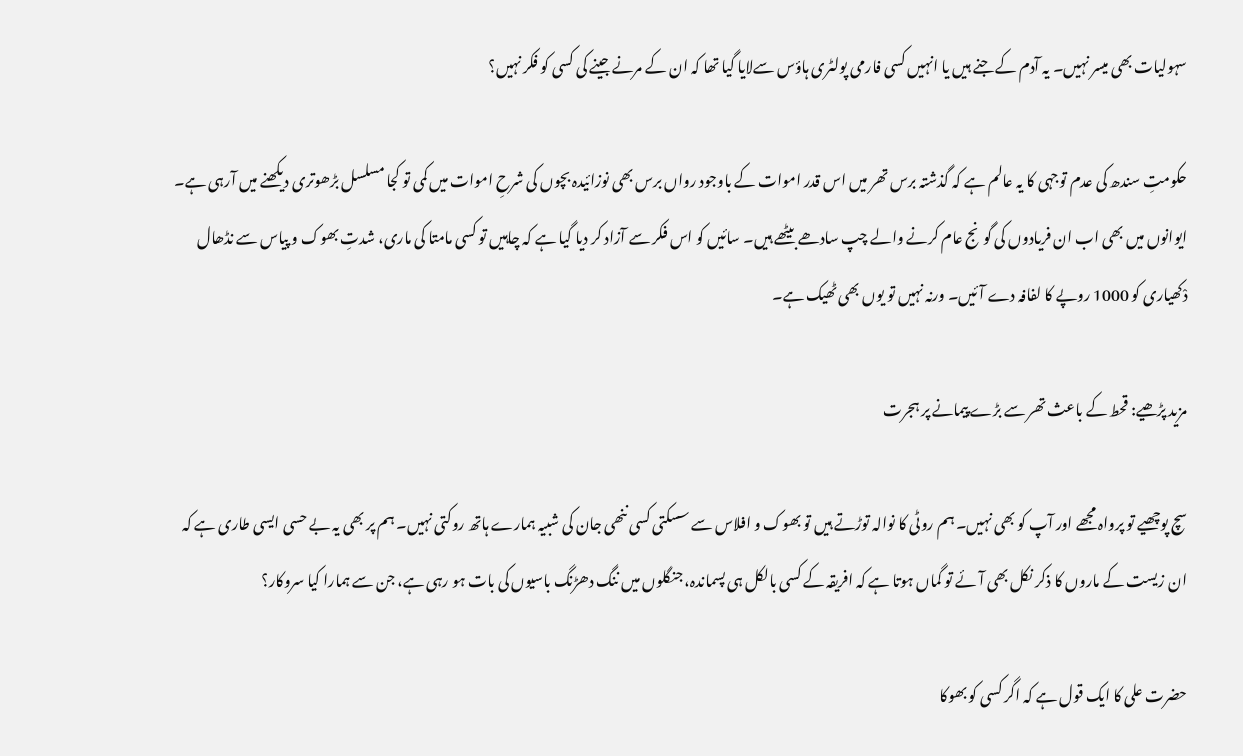سہولیات بھی میسر نہیں۔ یہ آدم کے جنے ہیں یا انہیں کسی فارمی پولٹری ہاؤس سےلایا گیا تھا کہ ان کے مرنے جینے کی کسی کو فکر نہیں؟

حکومتِ سندھ کی عدم توجہی کا یہ عالم ہے کہ گذشتہ برس تھر میں اس قدر اموات کے باوجود رواں برس بھی نوزائیدہ بچوں کی شرحِ اموات میں کمی تو کجا مسلسل بڑھوتری دیکھنے میں آرہی ہے۔ ایوانوں میں بھی اب ان فریادوں کی گونج عام کرنے والے چپ سادھے بیٹھے ہیں۔ سائیں کو اس فکر سے آزاد کر دیا گیا ہے کہ چاہیں تو کسی مامتا کی ماری، شدتِ بھوک و پیاس سے نڈھال دْکھیاری کو 1000 روپے کا لفافہ دے آئیں۔ ورنہ نہیں تو یوں بھی ٹھیک ہے۔

مزید پڑھیے: قحط کے باعث تھر سے بڑے پیمانے پر ہجرت

سچ پوچھیے تو پرواہ مجھے اور آپ کو بھی نہیں۔ ہم روٹی کا نوالہ توڑتے ہیں تو بھوک و افلاس سے سسکتی کسی ننھی جان کی شبیہ ہمارے ہاتھ روکتی نہیں۔ ہم پر بھی یہ بے حسی ایسی طاری ہے کہ ان زیست کے ماروں کا ذکر نکل بھی آئے تو گماں ہوتا ہے کہ افریقہ کے کسی بالکل ہی پسماندہ، جنگلوں میں ننگ دھڑنگ باسیوں کی بات ہو رہی ہے، جن سے ہمارا کیا سروکار؟

حضرت علی کا ایک قول ہے کہ اگر کسی کو بھوکا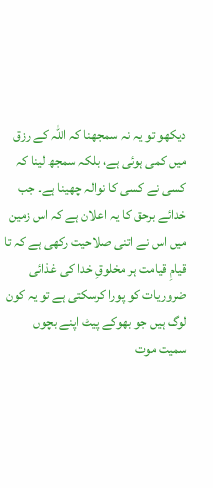دیکھو تو یہ نہ سمجھنا کہ اللہ کے رزق میں کمی ہوئی ہے، بلکہ سمجھ لینا کہ کسی نے کسی کا نوالہ چھینا ہے۔ جب خدائے برحق کا یہ اعلان ہے کہ اس زمین میں اس نے اتنی صلاحیت رکھی ہے کہ تا قیامِ قیامت ہر مخلوقِ خدا کی غذائی ضروریات کو پورا کرسکتی ہے تو یہ کون لوگ ہیں جو بھوکے پیٹ اپنے بچوں سمیت موت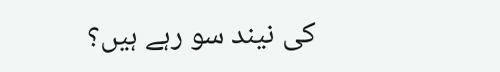کی نیند سو رہے ہیں؟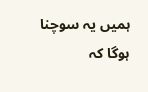ہمیں یہ سوچنا ہوگا کہ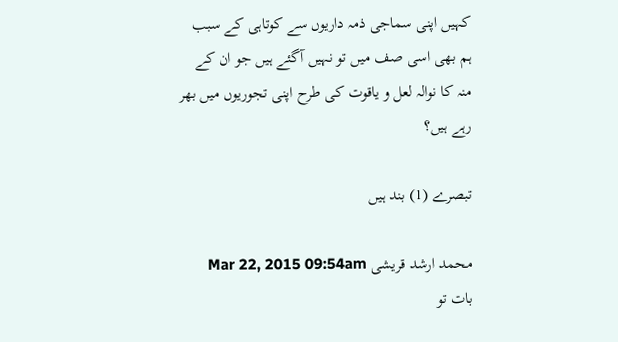کہیں اپنی سماجی ذمہ داریوں سے کوتاہی کے سبب ہم بھی اسی صف میں تو نہیں آگئے ہیں جو ان کے منہ کا نوالہ لعل و یاقوت کی طرح اپنی تجوریوں میں بھر رہے ہیں؟

تبصرے (1) بند ہیں

محمد ارشد قریشی Mar 22, 2015 09:54am
بات تو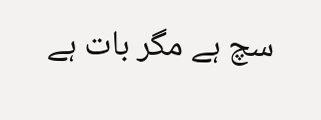سچ ہے مگر بات ہے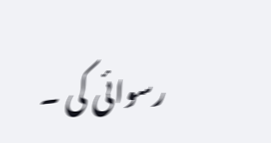رسوائی کی ۔